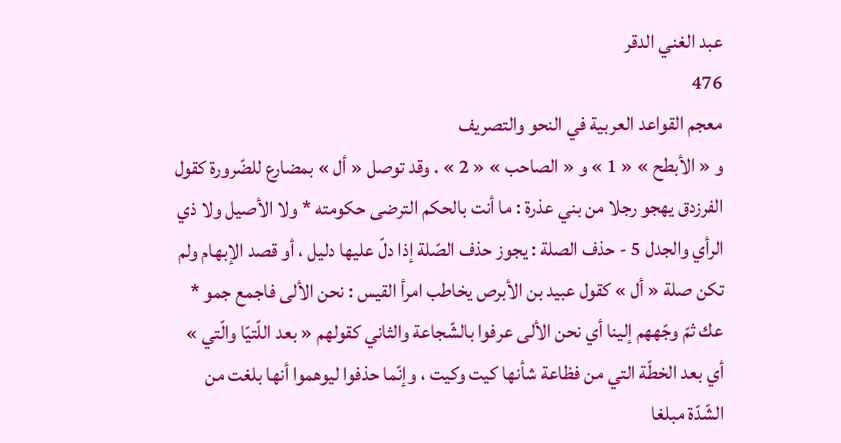عبد الغني الدقر
476
معجم القواعد العربية في النحو والتصريف
و « الأبطح » « 1 » و « الصاحب » « 2 » . وقد توصل « أل » بمضارع للضّرورة كقول الفرزدق يهجو رجلا من بني عذرة : ما أنت بالحكم الترضى حكومته * ولا الأصيل ولا ذي الرأي والجدل 5 - حذف الصلة : يجوز حذف الصّلة إذا دلّ عليها دليل ، أو قصد الإبهام ولم تكن صلة « أل » كقول عبيد بن الأبرص يخاطب امرأ القيس : نحن الألى فاجمع جمو * عك ثمّ وجّههم إلينا أي نحن الألى عرفوا بالشّجاعة والثاني كقولهم « بعد اللّتيّا والّتي » أي بعد الخطّة التي من فظاعة شأنها كيت وكيت ، وإنّما حذفوا ليوهموا أنها بلغت من الشّدّة مبلغا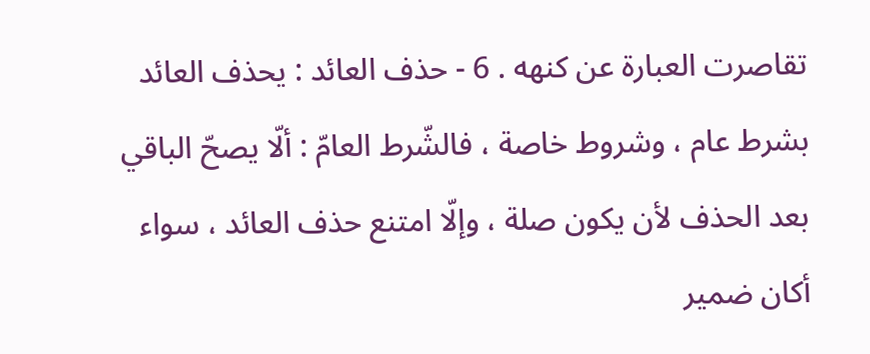تقاصرت العبارة عن كنهه . 6 - حذف العائد : يحذف العائد بشرط عام ، وشروط خاصة ، فالشّرط العامّ : ألّا يصحّ الباقي بعد الحذف لأن يكون صلة ، وإلّا امتنع حذف العائد ، سواء أكان ضمير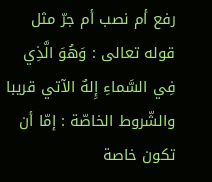رفع أم نصب أم جرّ مثل قوله تعالى : وَهُوَ الَّذِي فِي السَّماءِ إِلهٌ الآتي قريبا والشّروط الخاصّة : إمّا أن تكون خاصة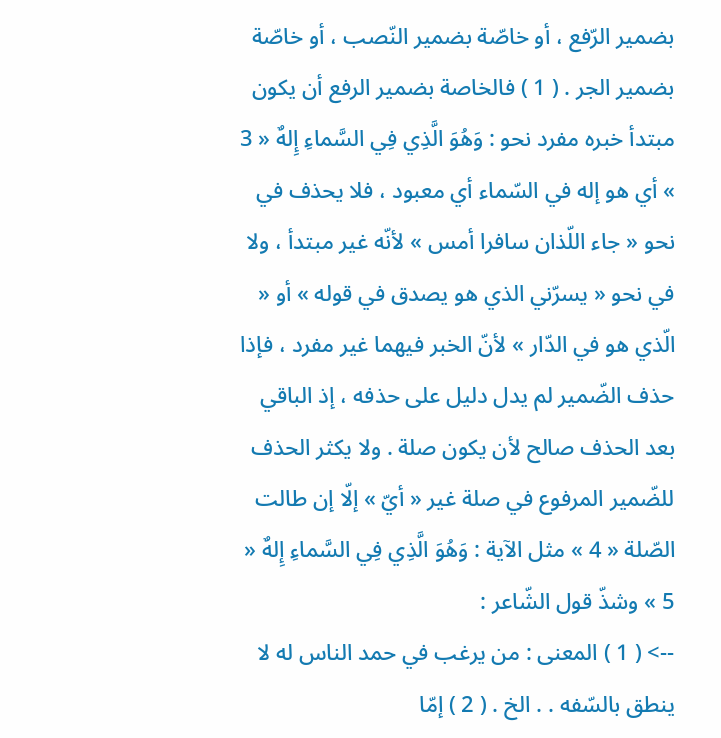بضمير الرّفع ، أو خاصّة بضمير النّصب ، أو خاصّة بضمير الجر . ( 1 ) فالخاصة بضمير الرفع أن يكون مبتدأ خبره مفرد نحو : وَهُوَ الَّذِي فِي السَّماءِ إِلهٌ « 3 » أي هو إله في السّماء أي معبود ، فلا يحذف في نحو « جاء اللّذان سافرا أمس » لأنّه غير مبتدأ ، ولا في نحو « يسرّني الذي هو يصدق في قوله » أو « الّذي هو في الدّار » لأنّ الخبر فيهما غير مفرد ، فإذا حذف الضّمير لم يدل دليل على حذفه ، إذ الباقي بعد الحذف صالح لأن يكون صلة . ولا يكثر الحذف للضّمير المرفوع في صلة غير « أيّ » إلّا إن طالت الصّلة « 4 » مثل الآية : وَهُوَ الَّذِي فِي السَّماءِ إِلهٌ « 5 » وشذّ قول الشّاعر :
--> ( 1 ) المعنى : من يرغب في حمد الناس له لا ينطق بالسّفه . . الخ . ( 2 ) إمّا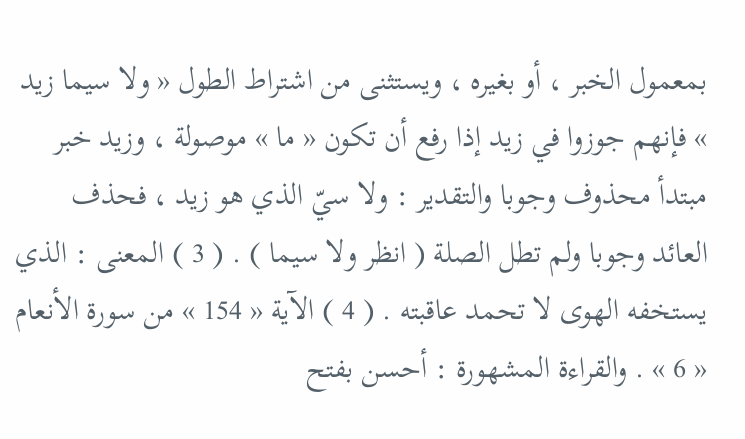بمعمول الخبر ، أو بغيره ، ويستثنى من اشتراط الطول « ولا سيما زيد » فإنهم جوزوا في زيد إذا رفع أن تكون « ما » موصولة ، وزيد خبر مبتدأ محذوف وجوبا والتقدير : ولا سيّ الذي هو زيد ، فحذف العائد وجوبا ولم تطل الصلة ( انظر ولا سيما ) . ( 3 ) المعنى : الذي يستخفه الهوى لا تحمد عاقبته . ( 4 ) الآية « 154 » من سورة الأنعام « 6 » . والقراءة المشهورة : أحسن بفتح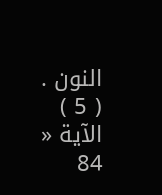النون . ( 5 ) الآية « 84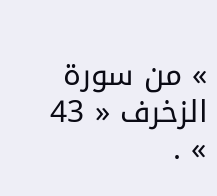» من سورة الزخرف « 43 » .